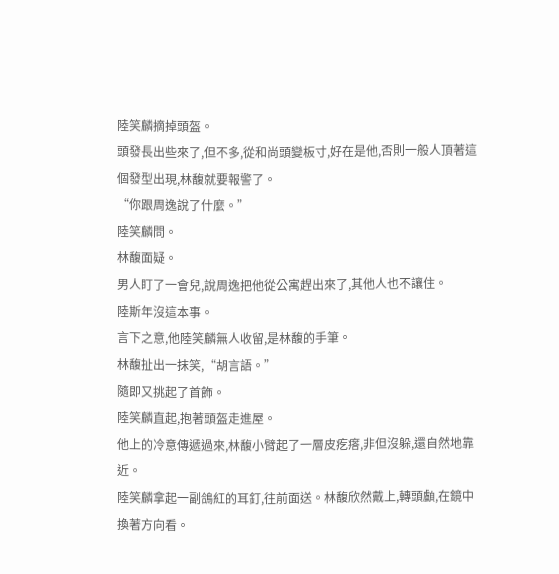陸笑麟摘掉頭盔。
頭發長出些來了,但不多,從和尚頭變板寸,好在是他,否則一般人頂著這個發型出現,林馥就要報警了。
“你跟周逸說了什麼。”
陸笑麟問。
林馥面疑。
男人盯了一會兒,說周逸把他從公寓趕出來了,其他人也不讓住。
陸斯年沒這本事。
言下之意,他陸笑麟無人收留,是林馥的手筆。
林馥扯出一抹笑,“胡言語。”
隨即又挑起了首飾。
陸笑麟直起,抱著頭盔走進屋。
他上的冷意傳遞過來,林馥小臂起了一層皮疙瘩,非但沒躲,還自然地靠近。
陸笑麟拿起一副鴿紅的耳釘,往前面送。林馥欣然戴上,轉頭顱,在鏡中換著方向看。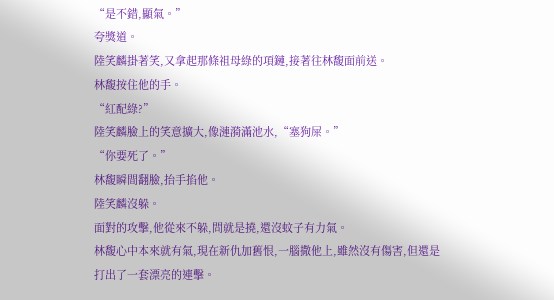“是不錯,顯氣。”
夸獎道。
陸笑麟掛著笑,又拿起那條祖母綠的項鏈,接著往林馥面前送。
林馥按住他的手。
“紅配綠?”
陸笑麟臉上的笑意擴大,像漣漪滿池水,“塞狗屎。”
“你要死了。”
林馥瞬間翻臉,抬手掐他。
陸笑麟沒躲。
面對的攻擊,他從來不躲,問就是撓,還沒蚊子有力氣。
林馥心中本來就有氣,現在新仇加舊恨,一腦撒他上,雖然沒有傷害,但還是打出了一套漂亮的連擊。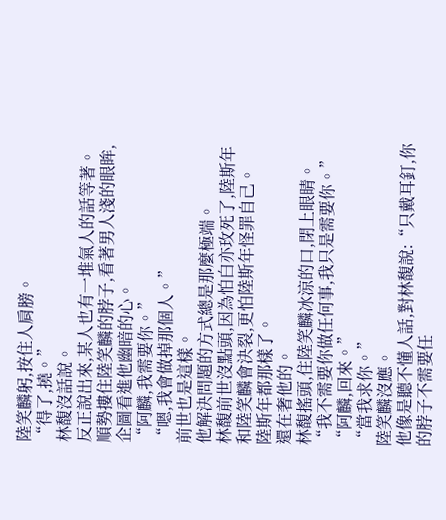陸笑麟躬,按住人肩膀。
“得了,撓。”
林馥沒話說。
反正說出來,某人也有一堆氣人的話等著。
順勢摟住陸笑麟的脖子,看著男人淺的眼眸,企圖看進他幽暗的心。
“阿麟,我需要你。”
“嗯,我會做掉那個人。”
前世也是這樣。
他解決問題的方式總是那麼極端。
林馥前世沒點頭,因為怕白亦玫死了,陸斯年和陸笑麟會決裂,更怕陸斯年怪罪自己。
陸斯年都那樣了。
還在奢他的。
林馥搖頭,住陸笑麟冰涼的口,閉上眼睛。
“我不需要你做任何事,我只是需要你。”
“阿麟,回來。”
“當我求你。”
陸笑麟沒應。
他像是聽不懂人話,對林馥說:“只戴耳釘,你的脖子不需要任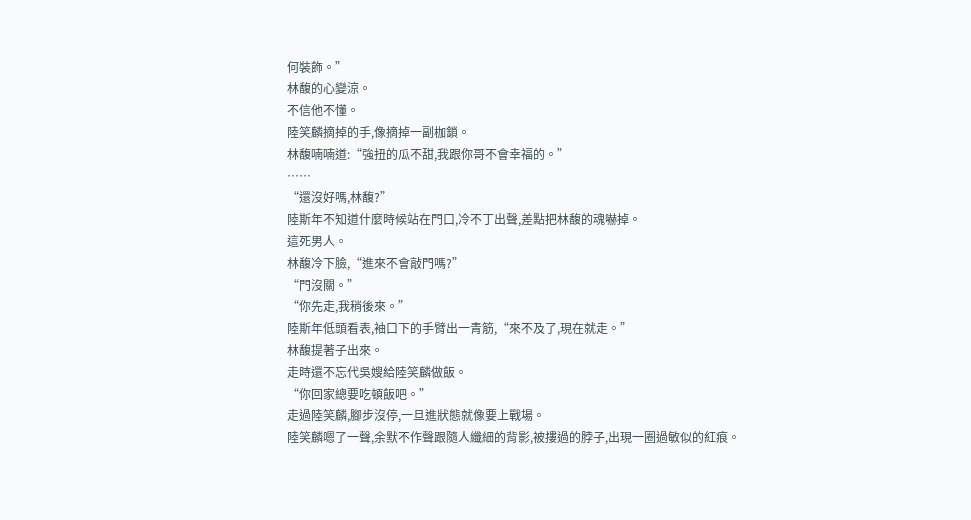何裝飾。”
林馥的心變涼。
不信他不懂。
陸笑麟摘掉的手,像摘掉一副枷鎖。
林馥喃喃道:“強扭的瓜不甜,我跟你哥不會幸福的。”
……
“還沒好嗎,林馥?”
陸斯年不知道什麼時候站在門口,冷不丁出聲,差點把林馥的魂嚇掉。
這死男人。
林馥冷下臉,“進來不會敲門嗎?”
“門沒關。”
“你先走,我稍後來。”
陸斯年低頭看表,袖口下的手臂出一青筋,“來不及了,現在就走。”
林馥提著子出來。
走時還不忘代吳嫂給陸笑麟做飯。
“你回家總要吃頓飯吧。”
走過陸笑麟,腳步沒停,一旦進狀態就像要上戰場。
陸笑麟嗯了一聲,余默不作聲跟隨人纖細的背影,被摟過的脖子,出現一圈過敏似的紅痕。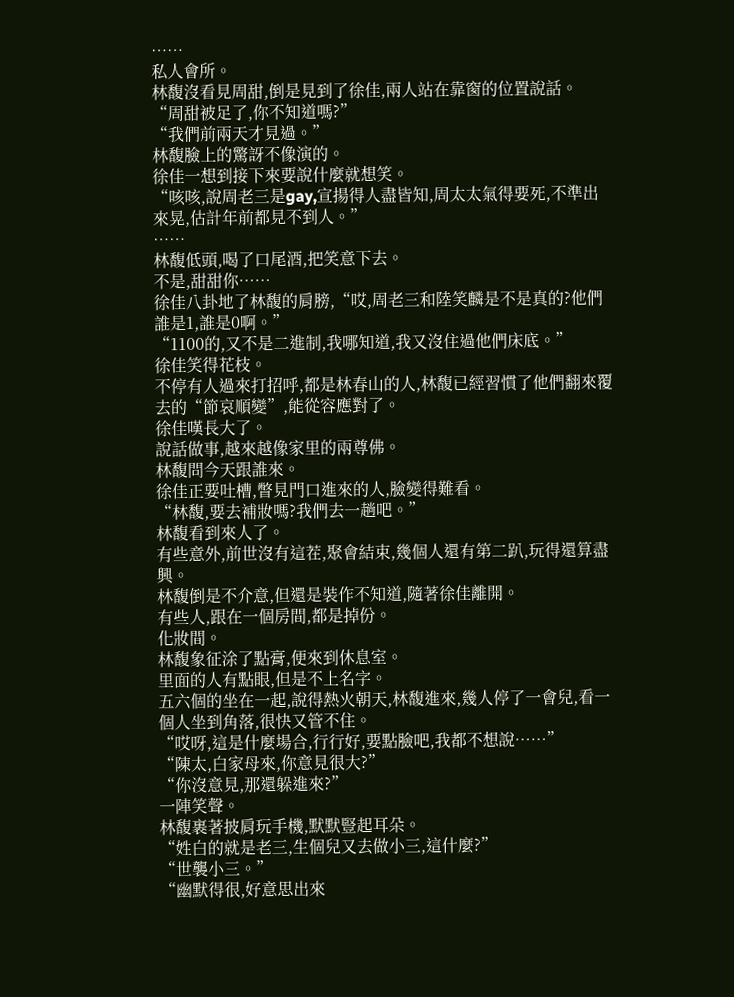……
私人會所。
林馥沒看見周甜,倒是見到了徐佳,兩人站在靠窗的位置說話。
“周甜被足了,你不知道嗎?”
“我們前兩天才見過。”
林馥臉上的驚訝不像演的。
徐佳一想到接下來要說什麼就想笑。
“咳咳,說周老三是gay,宣揚得人盡皆知,周太太氣得要死,不準出來晃,估計年前都見不到人。”
……
林馥低頭,喝了口尾酒,把笑意下去。
不是,甜甜你……
徐佳八卦地了林馥的肩膀,“哎,周老三和陸笑麟是不是真的?他們誰是1,誰是0啊。”
“1100的,又不是二進制,我哪知道,我又沒住過他們床底。”
徐佳笑得花枝。
不停有人過來打招呼,都是林春山的人,林馥已經習慣了他們翻來覆去的“節哀順變”,能從容應對了。
徐佳嘆長大了。
說話做事,越來越像家里的兩尊佛。
林馥問今天跟誰來。
徐佳正要吐槽,瞥見門口進來的人,臉變得難看。
“林馥,要去補妝嗎?我們去一趟吧。”
林馥看到來人了。
有些意外,前世沒有這茬,聚會結束,幾個人還有第二趴,玩得還算盡興。
林馥倒是不介意,但還是裝作不知道,隨著徐佳離開。
有些人,跟在一個房間,都是掉份。
化妝間。
林馥象征涂了點膏,便來到休息室。
里面的人有點眼,但是不上名字。
五六個的坐在一起,說得熱火朝天,林馥進來,幾人停了一會兒,看一個人坐到角落,很快又管不住。
“哎呀,這是什麼場合,行行好,要點臉吧,我都不想說……”
“陳太,白家母來,你意見很大?”
“你沒意見,那還躲進來?”
一陣笑聲。
林馥裹著披肩玩手機,默默豎起耳朵。
“姓白的就是老三,生個兒又去做小三,這什麼?”
“世襲小三。”
“幽默得很,好意思出來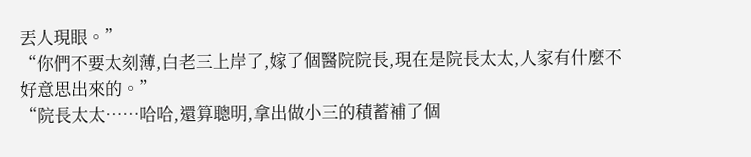丟人現眼。”
“你們不要太刻薄,白老三上岸了,嫁了個醫院院長,現在是院長太太,人家有什麼不好意思出來的。”
“院長太太……哈哈,還算聰明,拿出做小三的積蓄補了個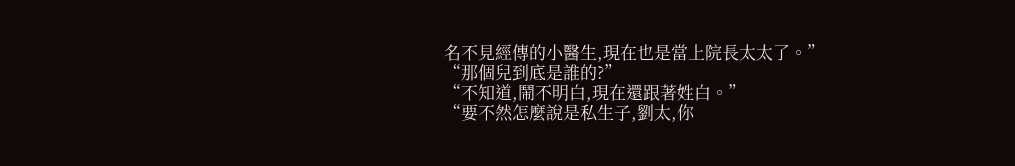名不見經傳的小醫生,現在也是當上院長太太了。”
“那個兒到底是誰的?”
“不知道,鬧不明白,現在還跟著姓白。”
“要不然怎麼說是私生子,劉太,你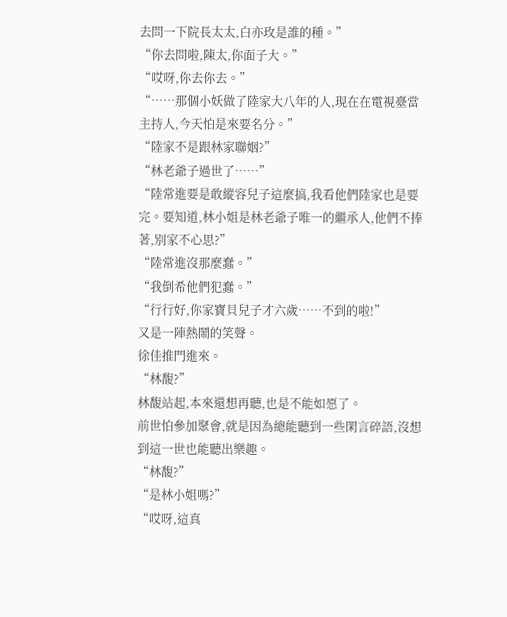去問一下院長太太,白亦玫是誰的種。”
“你去問啦,陳太,你面子大。”
“哎呀,你去你去。”
“……那個小妖做了陸家大八年的人,現在在電視臺當主持人,今天怕是來要名分。”
“陸家不是跟林家聯姻?”
“林老爺子過世了……”
“陸常進要是敢縱容兒子這麼搞,我看他們陸家也是要完。要知道,林小姐是林老爺子唯一的繼承人,他們不捧著,別家不心思?”
“陸常進沒那麼蠢。”
“我倒希他們犯蠢。”
“行行好,你家寶貝兒子才六歲……不到的啦!”
又是一陣熱鬧的笑聲。
徐佳推門進來。
“林馥?”
林馥站起,本來還想再聽,也是不能如愿了。
前世怕參加聚會,就是因為總能聽到一些閑言碎語,沒想到這一世也能聽出樂趣。
“林馥?”
“是林小姐嗎?”
“哎呀,這真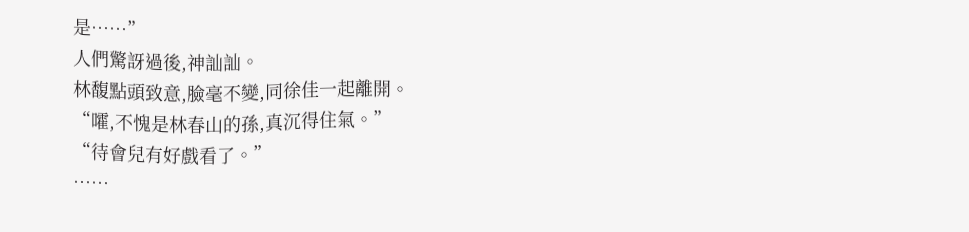是……”
人們驚訝過後,神訕訕。
林馥點頭致意,臉毫不變,同徐佳一起離開。
“嚯,不愧是林春山的孫,真沉得住氣。”
“待會兒有好戲看了。”
……